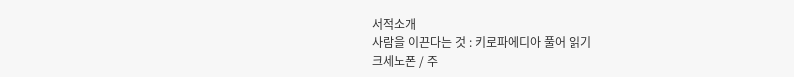서적소개
사람을 이끈다는 것 : 키로파에디아 풀어 읽기
크세노폰 / 주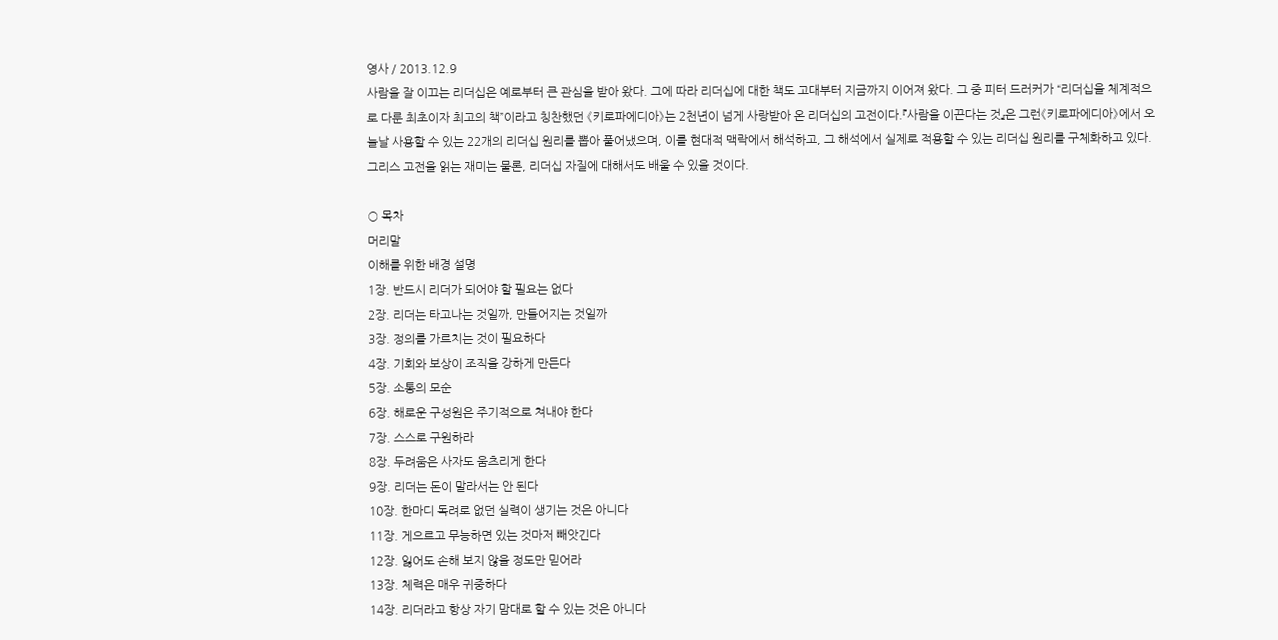영사 / 2013.12.9
사람을 잘 이끄는 리더십은 예로부터 큰 관심을 받아 왔다. 그에 따라 리더십에 대한 책도 고대부터 지금까지 이어져 왔다. 그 중 피터 드러커가 “리더십을 체계적으로 다룬 최초이자 최고의 책”이라고 칭찬했던 《키로파에디아》는 2천년이 넘게 사랑받아 온 리더십의 고전이다.『사람을 이끈다는 것』은 그런《키로파에디아》에서 오늘날 사용할 수 있는 22개의 리더십 원리를 뽑아 풀어냈으며, 이를 현대적 맥락에서 해석하고, 그 해석에서 실제로 적용할 수 있는 리더십 원리를 구체화하고 있다. 그리스 고전을 읽는 재미는 물론, 리더십 자질에 대해서도 배울 수 있을 것이다.

○ 목차
머리말
이해를 위한 배경 설명
1장. 반드시 리더가 되어야 할 필요는 없다
2장. 리더는 타고나는 것일까, 만들어지는 것일까
3장. 정의를 가르치는 것이 필요하다
4장. 기회와 보상이 조직을 강하게 만든다
5장. 소통의 모순
6장. 해로운 구성원은 주기적으로 쳐내야 한다
7장. 스스로 구원하라
8장. 두려움은 사자도 움츠리게 한다
9장. 리더는 돈이 말라서는 안 된다
10장. 한마디 독려로 없던 실력이 생기는 것은 아니다
11장. 게으르고 무능하면 있는 것마저 빼앗긴다
12장. 잃어도 손해 보지 않을 정도만 믿어라
13장. 체력은 매우 귀중하다
14장. 리더라고 항상 자기 맘대로 할 수 있는 것은 아니다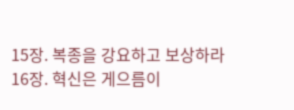15장. 복종을 강요하고 보상하라
16장. 혁신은 게으름이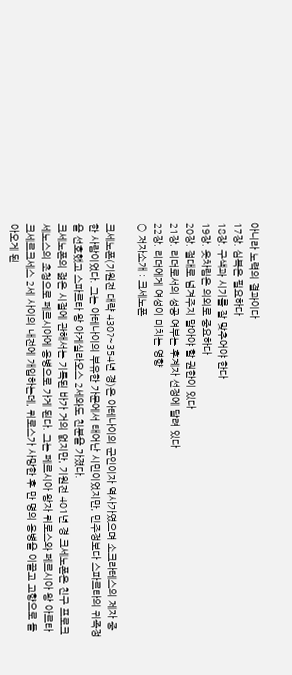아니라 노력의 결과이다
17장. 심복은 필요하다
18장. 구색과 시기를 잘 맞추어야 한다
19장. 옷차림은 의외로 중요하다
20장. 절대로 넘겨주지 말아야 할 권한이 있다
21장. 리더로서의 성공 여부는 후계자 선정에 달려 있다
22장. 리더에게 여성이 미치는 영향
○ 저자소개 : 크세노폰

크세노폰(기원전 대략 430?~354년 경)은 아테나이의 군인이자 역사가였으며 소크라테스의 제자 중 한 사람이었다. 그는 아테나이의 부유한 가문에서 태어난 시민이었지만, 민주정보다 스파르타의 귀족정을 선호했고 스파르타 왕 아게실라오스 2세와도 친분을 가졌다.
크세노폰의 젊은 시절에 관해서는 기록된 바가 거의 없지만, 기원전 401년 경 크세노폰은 친구 프로크세노스의 초청으로 페르시아에 용병으로 가게 된다. 그는 페르시아 왕자 퀴로스와 페르시아 왕 아르타크세르크세스 2세 사이의 내전에 개입하는데, 퀴로스가 사망한 후 만 명의 용병을 이끌고 고향으로 돌아오게 된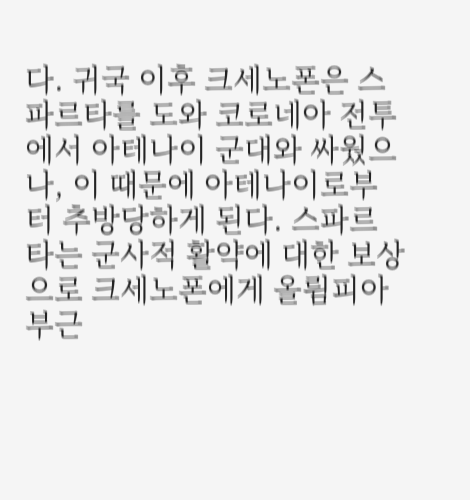다. 귀국 이후 크세노폰은 스파르타를 도와 코로네아 전투에서 아테나이 군대와 싸웠으나, 이 때문에 아테나이로부터 추방당하게 된다. 스파르타는 군사적 활약에 대한 보상으로 크세노폰에게 올륌피아 부근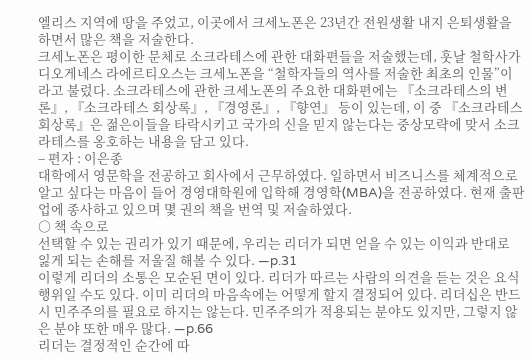엘리스 지역에 땅을 주었고, 이곳에서 크세노폰은 23년간 전원생활 내지 은퇴생활을 하면서 많은 책을 저술한다.
크세노폰은 평이한 문체로 소크라테스에 관한 대화편들을 저술했는데, 훗날 철학사가 디오게네스 라에르티오스는 크세노폰을 “철학자들의 역사를 저술한 최초의 인물”이라고 불렀다. 소크라테스에 관한 크세노폰의 주요한 대화편에는 『소크라테스의 변론』, 『소크라테스 회상록』, 『경영론』, 『향연』 등이 있는데, 이 중 『소크라테스 회상록』은 젊은이들을 타락시키고 국가의 신을 믿지 않는다는 중상모략에 맞서 소크라테스를 옹호하는 내용을 담고 있다.
– 편자 : 이은종
대학에서 영문학을 전공하고 회사에서 근무하였다. 일하면서 비즈니스를 체계적으로 알고 싶다는 마음이 들어 경영대학원에 입학해 경영학(MBA)을 전공하였다. 현재 출판업에 종사하고 있으며 몇 권의 책을 번역 및 저술하였다.
○ 책 속으로
선택할 수 있는 권리가 있기 때문에, 우리는 리더가 되면 얻을 수 있는 이익과 반대로 잃게 되는 손해를 저울질 해볼 수 있다. —p.31
이렇게 리더의 소통은 모순된 면이 있다. 리더가 따르는 사람의 의견을 듣는 것은 요식행위일 수도 있다. 이미 리더의 마음속에는 어떻게 할지 결정되어 있다. 리더십은 반드시 민주주의를 필요로 하지는 않는다. 민주주의가 적용되는 분야도 있지만, 그렇지 않은 분야 또한 매우 많다. —p.66
리더는 결정적인 순간에 따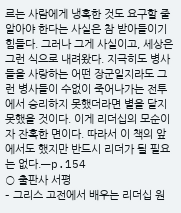르는 사람에게 냉혹한 것도 요구할 줄 알아야 한다는 사실은 참 받아들이기 힘들다. 그러나 그게 사실이고, 세상은 그런 식으로 내려왔다. 지극히도 병사들을 사랑하는 어떤 장군일지라도 그런 병사들이 수없이 죽어나가는 전투에서 승리하지 못했더라면 별을 달지 못했을 것이다. 이게 리더십의 모순이자 잔혹한 면이다. 따라서 이 책의 앞에서도 했지만 반드시 리더가 될 필요는 없다.—p.154
○ 출판사 서평
– 그리스 고전에서 배우는 리더십 원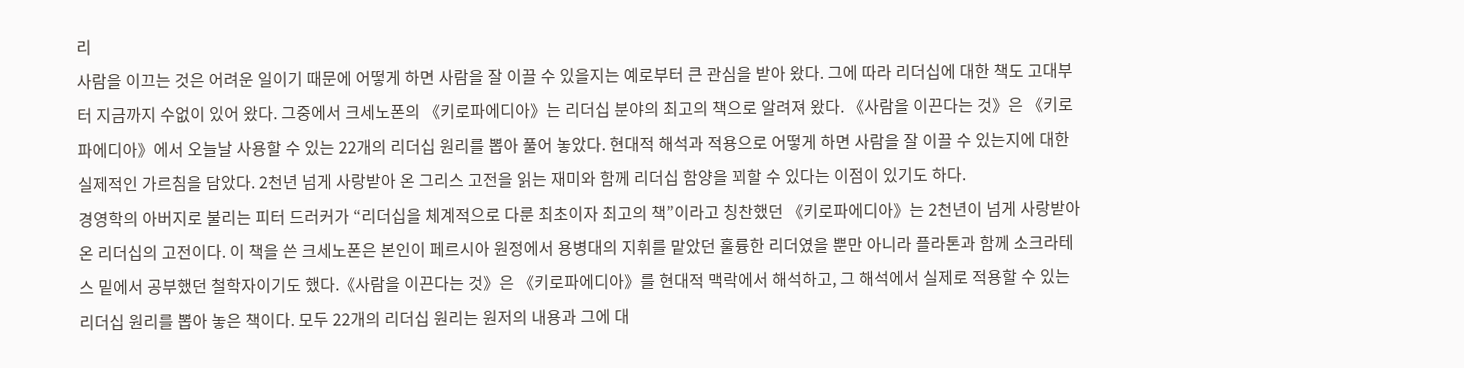리
사람을 이끄는 것은 어려운 일이기 때문에 어떻게 하면 사람을 잘 이끌 수 있을지는 예로부터 큰 관심을 받아 왔다. 그에 따라 리더십에 대한 책도 고대부터 지금까지 수없이 있어 왔다. 그중에서 크세노폰의 《키로파에디아》는 리더십 분야의 최고의 책으로 알려져 왔다. 《사람을 이끈다는 것》은 《키로파에디아》에서 오늘날 사용할 수 있는 22개의 리더십 원리를 뽑아 풀어 놓았다. 현대적 해석과 적용으로 어떻게 하면 사람을 잘 이끌 수 있는지에 대한 실제적인 가르침을 담았다. 2천년 넘게 사랑받아 온 그리스 고전을 읽는 재미와 함께 리더십 함양을 꾀할 수 있다는 이점이 있기도 하다.
경영학의 아버지로 불리는 피터 드러커가 “리더십을 체계적으로 다룬 최초이자 최고의 책”이라고 칭찬했던 《키로파에디아》는 2천년이 넘게 사랑받아 온 리더십의 고전이다. 이 책을 쓴 크세노폰은 본인이 페르시아 원정에서 용병대의 지휘를 맡았던 훌륭한 리더였을 뿐만 아니라 플라톤과 함께 소크라테스 밑에서 공부했던 철학자이기도 했다.《사람을 이끈다는 것》은 《키로파에디아》를 현대적 맥락에서 해석하고, 그 해석에서 실제로 적용할 수 있는 리더십 원리를 뽑아 놓은 책이다. 모두 22개의 리더십 원리는 원저의 내용과 그에 대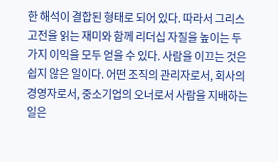한 해석이 결합된 형태로 되어 있다. 따라서 그리스 고전을 읽는 재미와 함께 리더십 자질을 높이는 두 가지 이익을 모두 얻을 수 있다. 사람을 이끄는 것은 쉽지 않은 일이다. 어떤 조직의 관리자로서, 회사의 경영자로서, 중소기업의 오너로서 사람을 지배하는 일은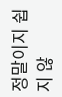정말이지 쉽지 않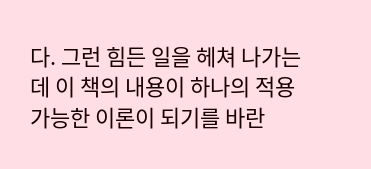다. 그런 힘든 일을 헤쳐 나가는 데 이 책의 내용이 하나의 적용 가능한 이론이 되기를 바란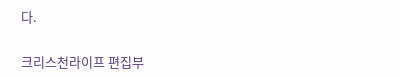다.

크리스천라이프 편집부